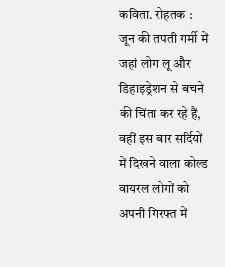कविता. रोहतक : जून की तपती गर्मी में जहां लोग लू और डिहाइड्रेशन से बचने की चिंता कर रहे हैं, वहीं इस बार सर्दियों में दिखने वाला कोल्ड वायरल लोगों को अपनी गिरफ्त में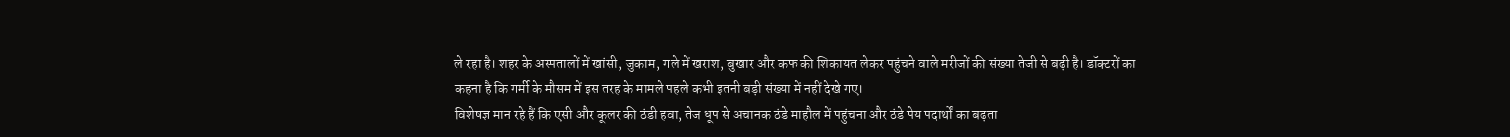ले रहा है। शहर के अस्पतालों में खांसी, जुकाम, गले में खराश, बुखार और कफ की शिकायत लेकर पहुंचने वाले मरीजों की संख्या तेजी से बढ़ी है। डॉक्टरों का कहना है कि गर्मी के मौसम में इस तरह के मामले पहले कभी इतनी बड़ी संख्या में नहीं देखे गए।
विशेषज्ञ मान रहे हैं कि एसी और कूलर की ठंडी हवा, तेज धूप से अचानक ठंडे माहौल में पहुंचना और ठंडे पेय पदार्थों का बढ़ता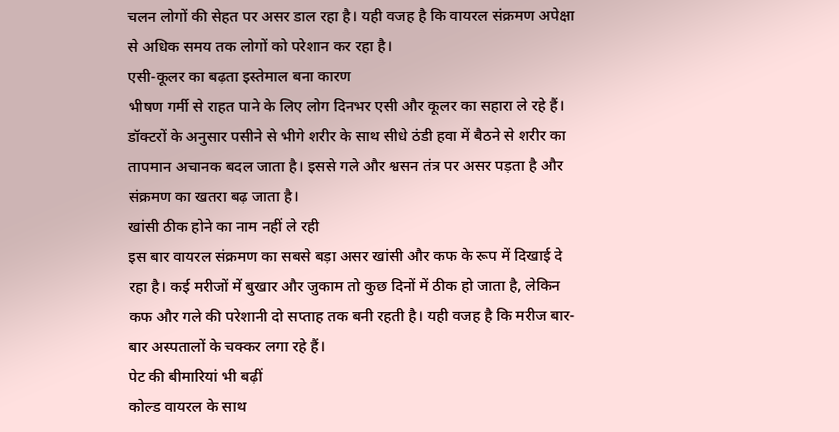चलन लोगों की सेहत पर असर डाल रहा है। यही वजह है कि वायरल संक्रमण अपेक्षा से अधिक समय तक लोगों को परेशान कर रहा है।
एसी-कूलर का बढ़ता इस्तेमाल बना कारण
भीषण गर्मी से राहत पाने के लिए लोग दिनभर एसी और कूलर का सहारा ले रहे हैं। डॉक्टरों के अनुसार पसीने से भीगे शरीर के साथ सीधे ठंडी हवा में बैठने से शरीर का तापमान अचानक बदल जाता है। इससे गले और श्वसन तंत्र पर असर पड़ता है और संक्रमण का खतरा बढ़ जाता है।
खांसी ठीक होने का नाम नहीं ले रही
इस बार वायरल संक्रमण का सबसे बड़ा असर खांसी और कफ के रूप में दिखाई दे रहा है। कई मरीजों में बुखार और जुकाम तो कुछ दिनों में ठीक हो जाता है, लेकिन कफ और गले की परेशानी दो सप्ताह तक बनी रहती है। यही वजह है कि मरीज बार-बार अस्पतालों के चक्कर लगा रहे हैं।
पेट की बीमारियां भी बढ़ीं
कोल्ड वायरल के साथ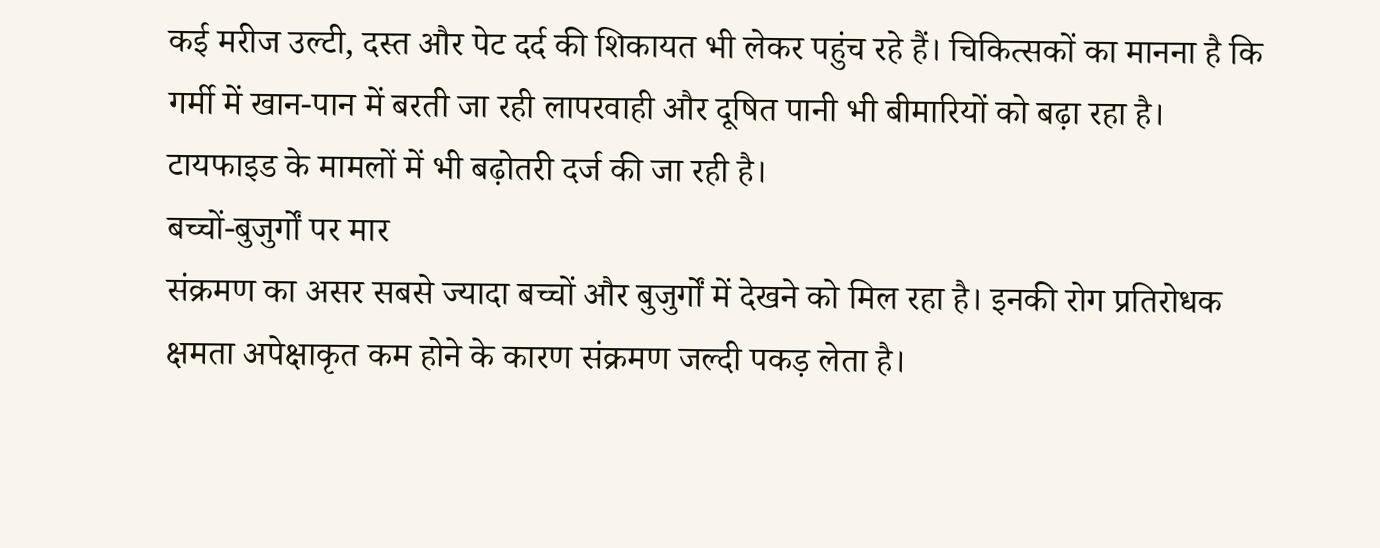कई मरीज उल्टी, दस्त और पेट दर्द की शिकायत भी लेकर पहुंच रहे हैं। चिकित्सकों का मानना है कि गर्मी में खान-पान में बरती जा रही लापरवाही और दूषित पानी भी बीमारियों को बढ़ा रहा है। टायफाइड के मामलों में भी बढ़ोतरी दर्ज की जा रही है।
बच्चों-बुजुर्गों पर मार
संक्रमण का असर सबसे ज्यादा बच्चों और बुजुर्गों में देखने को मिल रहा है। इनकी रोग प्रतिरोधक क्षमता अपेक्षाकृत कम होने के कारण संक्रमण जल्दी पकड़ लेता है।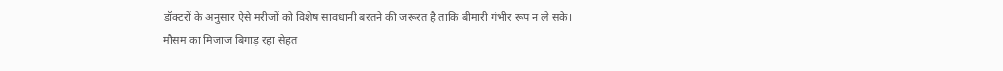डॉक्टरों के अनुसार ऐसे मरीजों को विशेष सावधानी बरतने की जरूरत है ताकि बीमारी गंभीर रूप न ले सके।
मौसम का मिजाज बिगाड़ रहा सेहत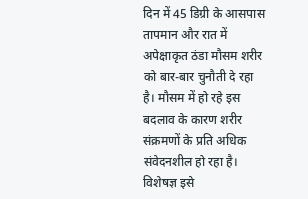दिन में 45 डिग्री के आसपास तापमान और रात में अपेक्षाकृत ठंडा मौसम शरीर को बार-बार चुनौती दे रहा है। मौसम में हो रहे इस बदलाव के कारण शरीर संक्रमणों के प्रति अधिक संवेदनशील हो रहा है। विशेषज्ञ इसे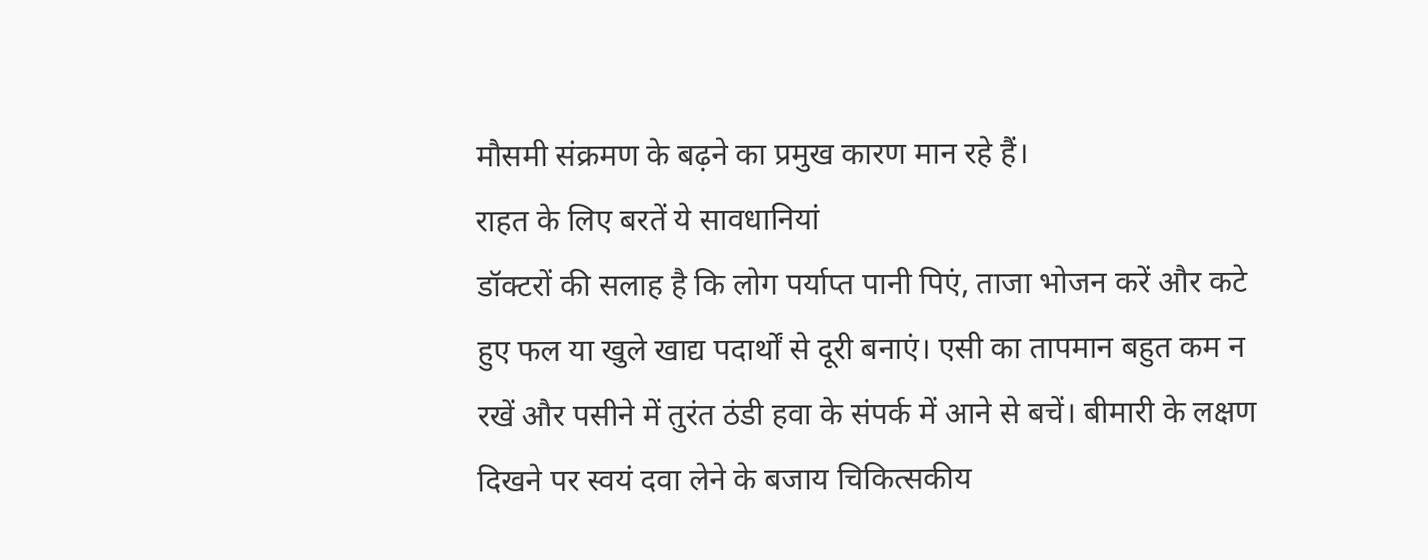मौसमी संक्रमण के बढ़ने का प्रमुख कारण मान रहे हैं।
राहत के लिए बरतें ये सावधानियां
डॉक्टरों की सलाह है कि लोग पर्याप्त पानी पिएं, ताजा भोजन करें और कटे हुए फल या खुले खाद्य पदार्थों से दूरी बनाएं। एसी का तापमान बहुत कम न रखें और पसीने में तुरंत ठंडी हवा के संपर्क में आने से बचें। बीमारी के लक्षण दिखने पर स्वयं दवा लेने के बजाय चिकित्सकीय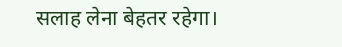सलाह लेना बेहतर रहेगा।